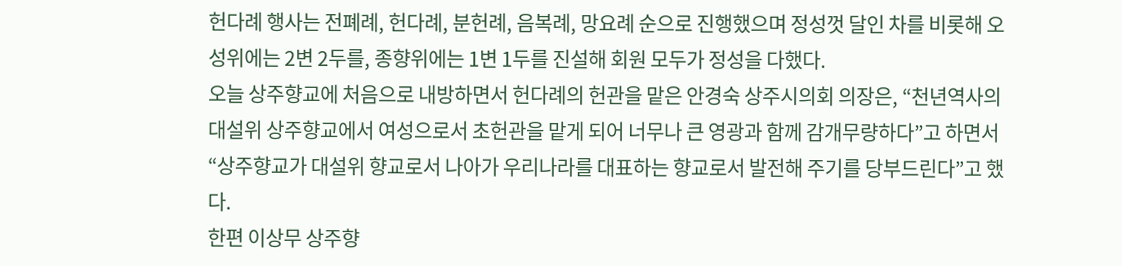헌다례 행사는 전폐례, 헌다례, 분헌례, 음복례, 망요례 순으로 진행했으며 정성껏 달인 차를 비롯해 오성위에는 2변 2두를, 종향위에는 1변 1두를 진설해 회원 모두가 정성을 다했다.
오늘 상주향교에 처음으로 내방하면서 헌다례의 헌관을 맡은 안경숙 상주시의회 의장은, “천년역사의 대설위 상주향교에서 여성으로서 초헌관을 맡게 되어 너무나 큰 영광과 함께 감개무량하다”고 하면서 “상주향교가 대설위 향교로서 나아가 우리나라를 대표하는 향교로서 발전해 주기를 당부드린다”고 했다.
한편 이상무 상주향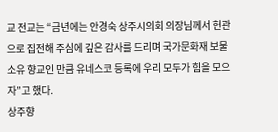교 전교는 “금년에는 안경숙 상주시의회 의장님께서 헌관으로 집전해 주심에 깊은 감사를 드리며 국가문화재 보물 소유 향교인 만큼 유네스코 등록에 우리 모두가 힘을 모으자”고 했다.
상주향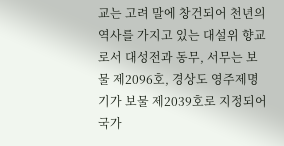교는 고려 말에 창건되어 천년의 역사를 가지고 있는 대설위 향교로서 대성전과 동무, 서무는 보물 제2096호, 경상도 영주제명기가 보물 제2039호로 지정되어 국가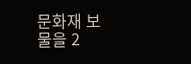문화재 보물을 2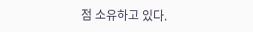점 소유하고 있다.